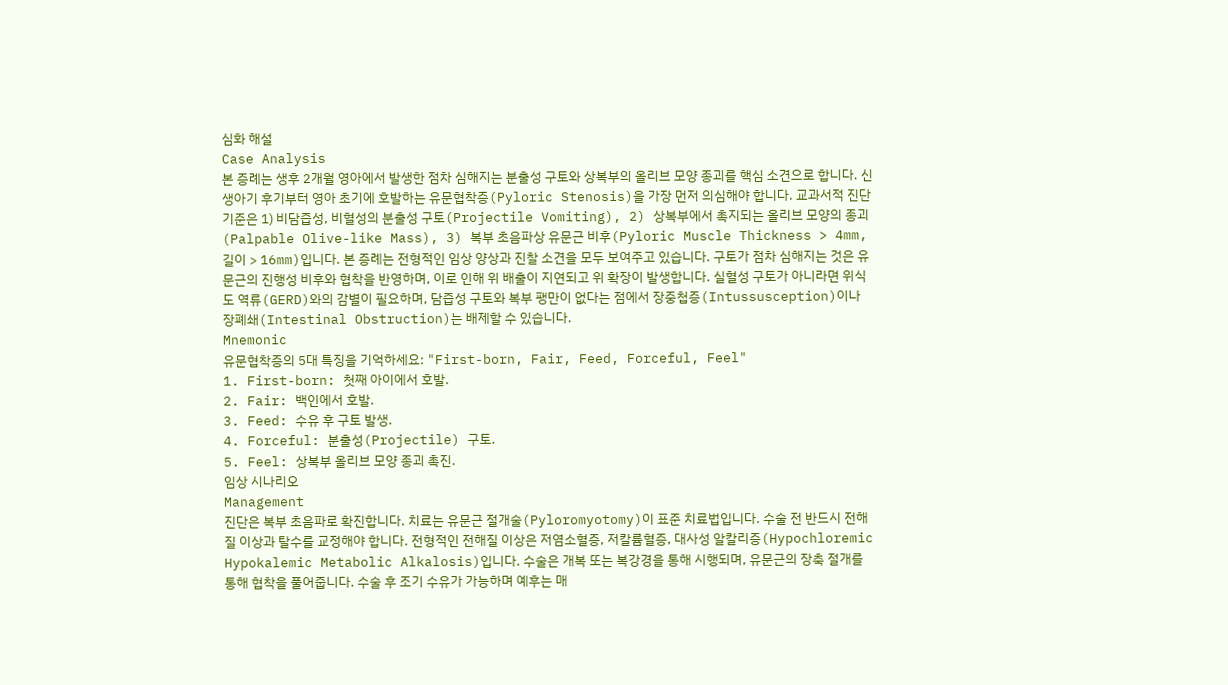심화 해설
Case Analysis
본 증례는 생후 2개월 영아에서 발생한 점차 심해지는 분출성 구토와 상복부의 올리브 모양 종괴를 핵심 소견으로 합니다. 신생아기 후기부터 영아 초기에 호발하는 유문협착증(Pyloric Stenosis)을 가장 먼저 의심해야 합니다. 교과서적 진단 기준은 1) 비담즙성, 비혈성의 분출성 구토(Projectile Vomiting), 2) 상복부에서 촉지되는 올리브 모양의 종괴(Palpable Olive-like Mass), 3) 복부 초음파상 유문근 비후(Pyloric Muscle Thickness > 4mm, 길이 > 16mm)입니다. 본 증례는 전형적인 임상 양상과 진찰 소견을 모두 보여주고 있습니다. 구토가 점차 심해지는 것은 유문근의 진행성 비후와 협착을 반영하며, 이로 인해 위 배출이 지연되고 위 확장이 발생합니다. 실혈성 구토가 아니라면 위식도 역류(GERD)와의 감별이 필요하며, 담즙성 구토와 복부 팽만이 없다는 점에서 장중첩증(Intussusception)이나 장폐쇄(Intestinal Obstruction)는 배제할 수 있습니다.
Mnemonic
유문협착증의 5대 특징을 기억하세요: "First-born, Fair, Feed, Forceful, Feel"
1. First-born: 첫째 아이에서 호발.
2. Fair: 백인에서 호발.
3. Feed: 수유 후 구토 발생.
4. Forceful: 분출성(Projectile) 구토.
5. Feel: 상복부 올리브 모양 종괴 촉진.
임상 시나리오
Management
진단은 복부 초음파로 확진합니다. 치료는 유문근 절개술(Pyloromyotomy)이 표준 치료법입니다. 수술 전 반드시 전해질 이상과 탈수를 교정해야 합니다. 전형적인 전해질 이상은 저염소혈증, 저칼륨혈증, 대사성 알칼리증(Hypochloremic Hypokalemic Metabolic Alkalosis)입니다. 수술은 개복 또는 복강경을 통해 시행되며, 유문근의 장축 절개를 통해 협착을 풀어줍니다. 수술 후 조기 수유가 가능하며 예후는 매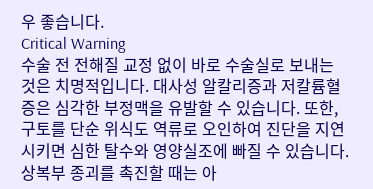우 좋습니다.
Critical Warning
수술 전 전해질 교정 없이 바로 수술실로 보내는 것은 치명적입니다. 대사성 알칼리증과 저칼륨혈증은 심각한 부정맥을 유발할 수 있습니다. 또한, 구토를 단순 위식도 역류로 오인하여 진단을 지연시키면 심한 탈수와 영양실조에 빠질 수 있습니다. 상복부 종괴를 촉진할 때는 아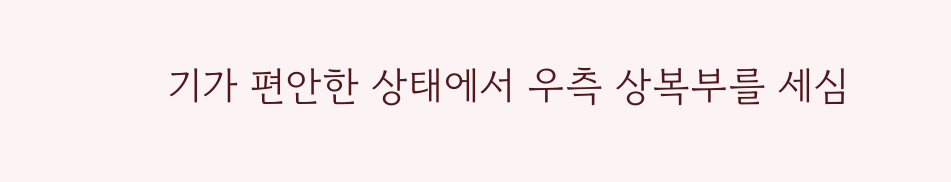기가 편안한 상태에서 우측 상복부를 세심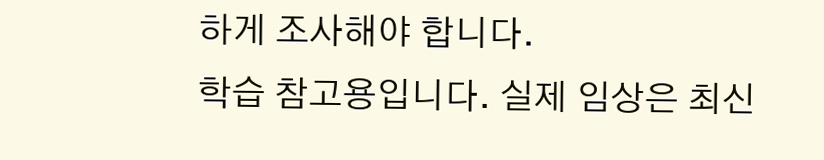하게 조사해야 합니다.
학습 참고용입니다. 실제 임상은 최신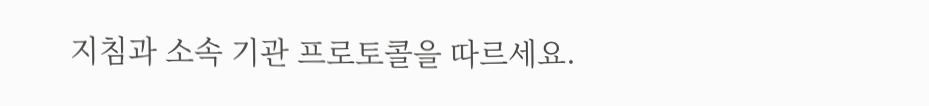지침과 소속 기관 프로토콜을 따르세요.